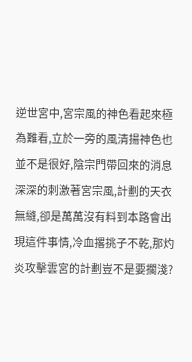逆世宮中,宮宗風的神色看起來極為難看,立於一旁的風清揚神色也並不是很好,陰宗門帶回來的消息深深的刺激著宮宗風,計劃的天衣無縫,卻是萬萬沒有料到本路會出現這件事情,冷血撂挑子不乾,那灼炎攻擊雲宮的計劃豈不是要擱淺?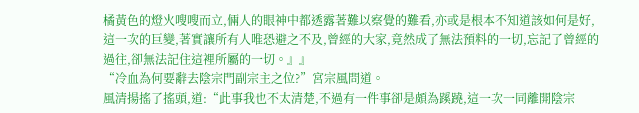橘黃色的燈火嗖嗖而立,倆人的眼神中都透露著難以察覺的難看,亦或是根本不知道該如何是好,這一次的巨變,著實讓所有人唯恐避之不及,曾經的大家,竟然成了無法預料的一切,忘記了曾經的過往,卻無法記住這裡所屬的一切。』』
“冷血為何要辭去陰宗門副宗主之位?”宮宗風問道。
風清揚搖了搖頭,道:“此事我也不太清楚,不過有一件事卻是頗為蹊蹺,這一次一同離開陰宗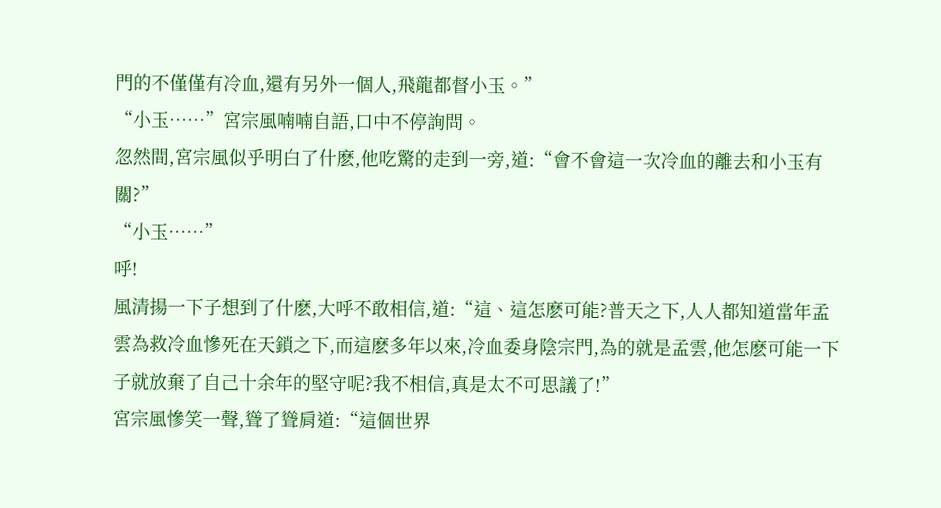門的不僅僅有冷血,還有另外一個人,飛龍都督小玉。”
“小玉……”宮宗風喃喃自語,口中不停詢問。
忽然間,宮宗風似乎明白了什麽,他吃驚的走到一旁,道:“會不會這一次冷血的離去和小玉有關?”
“小玉……”
呼!
風清揚一下子想到了什麽,大呼不敢相信,道:“這、這怎麽可能?普天之下,人人都知道當年孟雲為救冷血慘死在天鎖之下,而這麽多年以來,冷血委身陰宗門,為的就是孟雲,他怎麽可能一下子就放棄了自己十余年的堅守呢?我不相信,真是太不可思議了!”
宮宗風慘笑一聲,聳了聳肩道:“這個世界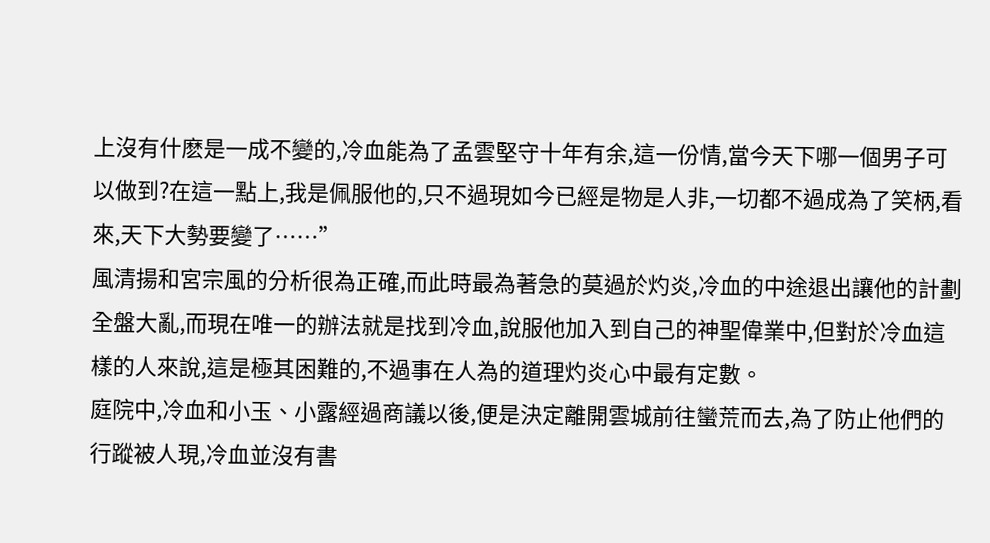上沒有什麽是一成不變的,冷血能為了孟雲堅守十年有余,這一份情,當今天下哪一個男子可以做到?在這一點上,我是佩服他的,只不過現如今已經是物是人非,一切都不過成為了笑柄,看來,天下大勢要變了……”
風清揚和宮宗風的分析很為正確,而此時最為著急的莫過於灼炎,冷血的中途退出讓他的計劃全盤大亂,而現在唯一的辦法就是找到冷血,說服他加入到自己的神聖偉業中,但對於冷血這樣的人來說,這是極其困難的,不過事在人為的道理灼炎心中最有定數。
庭院中,冷血和小玉、小露經過商議以後,便是決定離開雲城前往蠻荒而去,為了防止他們的行蹤被人現,冷血並沒有書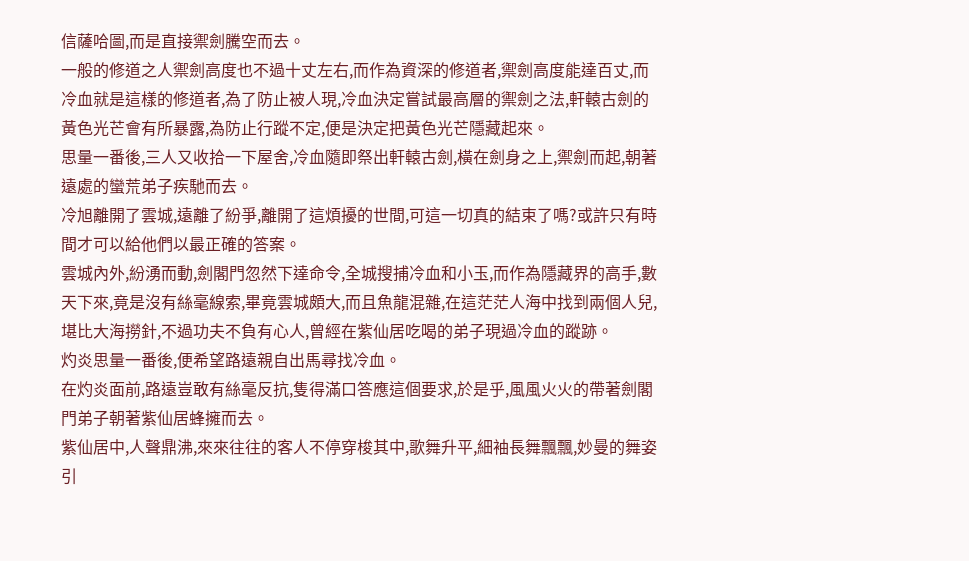信薩哈圖,而是直接禦劍騰空而去。
一般的修道之人禦劍高度也不過十丈左右,而作為資深的修道者,禦劍高度能達百丈,而冷血就是這樣的修道者,為了防止被人現,冷血決定嘗試最高層的禦劍之法,軒轅古劍的黃色光芒會有所暴露,為防止行蹤不定,便是決定把黃色光芒隱藏起來。
思量一番後,三人又收拾一下屋舍,冷血隨即祭出軒轅古劍,橫在劍身之上,禦劍而起,朝著遠處的蠻荒弟子疾馳而去。
冷旭離開了雲城,遠離了紛爭,離開了這煩擾的世間,可這一切真的結束了嗎?或許只有時間才可以給他們以最正確的答案。
雲城內外,紛湧而動,劍閣門忽然下達命令,全城搜捕冷血和小玉,而作為隱藏界的高手,數天下來,竟是沒有絲毫線索,畢竟雲城頗大,而且魚龍混雜,在這茫茫人海中找到兩個人兒,堪比大海撈針,不過功夫不負有心人,曾經在紫仙居吃喝的弟子現過冷血的蹤跡。
灼炎思量一番後,便希望路遠親自出馬尋找冷血。
在灼炎面前,路遠豈敢有絲毫反抗,隻得滿口答應這個要求,於是乎,風風火火的帶著劍閣門弟子朝著紫仙居蜂擁而去。
紫仙居中,人聲鼎沸,來來往往的客人不停穿梭其中,歌舞升平,細袖長舞飄飄,妙曼的舞姿引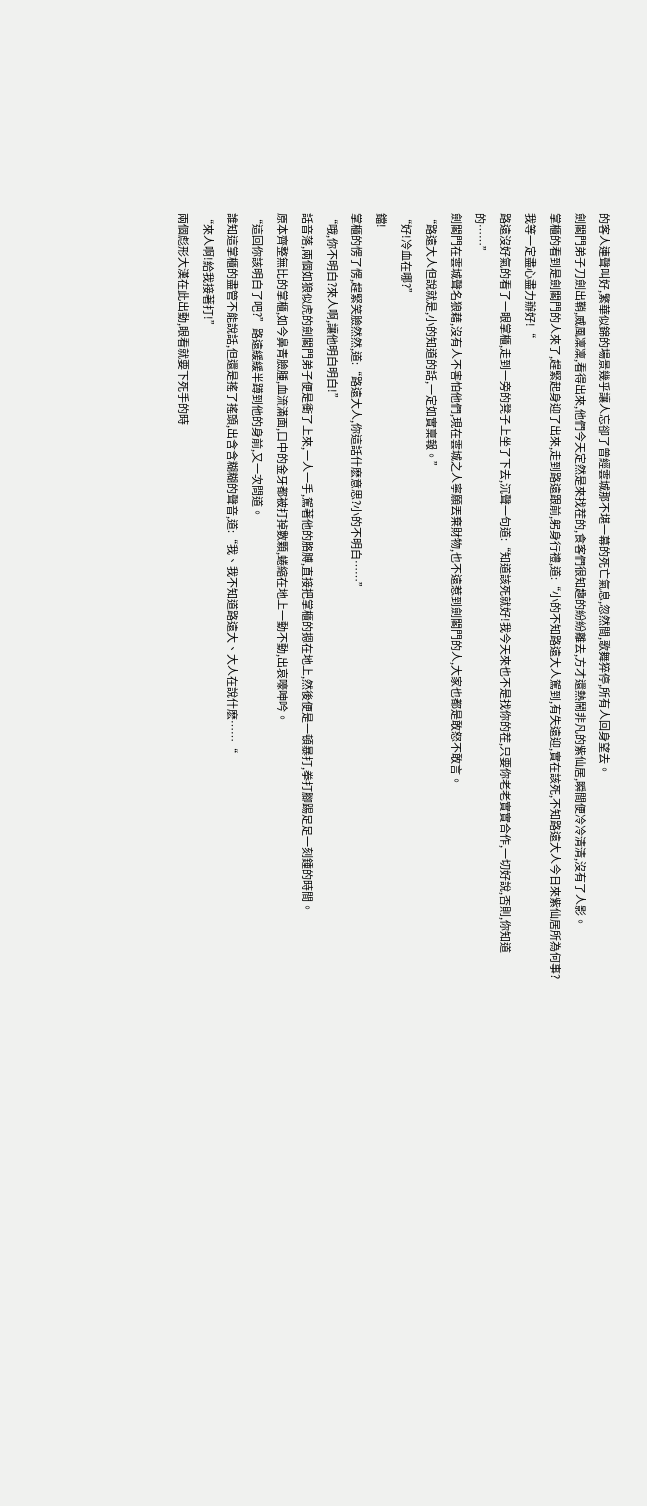的客人連聲叫好,繁華似錦的場景幾乎讓人忘卻了曾經雲城那不堪一幕的死亡氣息,忽然間,歌舞猝停,所有人回身望去。
劍閣門弟子刀劍出鞘,威風凜凜,看得出來,他們今天定然是來找茬的,食客們很知趣的紛紛離去,方才還熱鬧非凡的紫仙居,瞬間便冷冷清清,沒有了人影。
掌櫃的看到是劍閣門的人來了,趕緊起身迎了出來,走到路遠跟前,躬身行禮,道:“小的不知路遠大人駕到,有失遠迎,實在該死,不知路遠大人今日來紫仙居所為何事?我等一定盡心盡力辦好!“
路遠沒好氣的看了一眼掌櫃,走到一旁的凳子上坐了下去,沉聲一句道:“知道該死就好!我今天來也不是找你的茬,只要你老老實實合作,一切好說,否則,你知道的……”
劍閣門在雲城聲名狼藉,沒有人不害怕他們,現在雲城之人寧願丟棄財物,也不遠惹到劍閣門的人,大家也都是敢怒不敢言。
“路遠大人但說就是,小的知道的話,一定如實稟報。”
“好!冷血在哪?”
鐺!
掌櫃的愣了愣,趕緊笑臉然然,道:“路遠大人,你這話什麽意思?小的不明白……”
“哦,你不明白?來人啊,讓他明白明白!”
話音落,兩個如狼似虎的劍閣門弟子便是衝了上來,一人一手,駕著他的胳膊,直接把掌櫃的摁在地上,然後便是一頓暴打,拳打腳踢足足一刻鍾的時間。
原本齊整無比的掌櫃,如今鼻青臉腫,血流滿面,口中的金牙都被打掉數顆,蜷縮在地上一動不動,出哀嚎呻吟。
“這回你該明白了吧?”路遠緩緩半蹲到他的身前,又一次問道。
誰知這掌櫃的盡管不能說話,但還是搖了搖頭,出含含糊糊的聲音,道:“我、我不知道路遠大、大人在說什麽……“
“來人啊!給我接著打!”
兩個彪形大漢在此出動,眼看就要下死手的時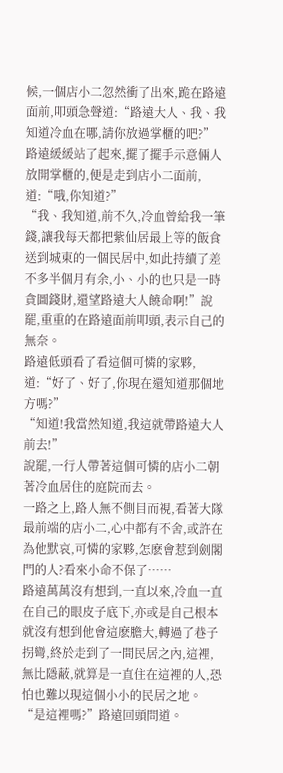候,一個店小二忽然衝了出來,跪在路遠面前,叩頭急聲道:“路遠大人、我、我知道冷血在哪,請你放過掌櫃的吧?”
路遠緩緩站了起來,擺了擺手示意倆人放開掌櫃的,便是走到店小二面前,道:“哦,你知道?”
“我、我知道,前不久,冷血曾給我一筆錢,讓我每天都把紫仙居最上等的飯食送到城東的一個民居中,如此持續了差不多半個月有余,小、小的也只是一時貪圖錢財,還望路遠大人饒命啊!”說罷,重重的在路遠面前叩頭,表示自己的無奈。
路遠低頭看了看這個可憐的家夥,道:“好了、好了,你現在還知道那個地方嗎?”
“知道!我當然知道,我這就帶路遠大人前去!”
說罷,一行人帶著這個可憐的店小二朝著冷血居住的庭院而去。
一路之上,路人無不側目而視,看著大隊最前端的店小二,心中都有不舍,或許在為他默哀,可憐的家夥,怎麽會惹到劍閣門的人?看來小命不保了……
路遠萬萬沒有想到,一直以來,冷血一直在自己的眼皮子底下,亦或是自己根本就沒有想到他會這麽膽大,轉過了巷子拐彎,終於走到了一間民居之內,這裡,無比隱蔽,就算是一直住在這裡的人,恐怕也難以現這個小小的民居之地。
“是這裡嗎?”路遠回頭問道。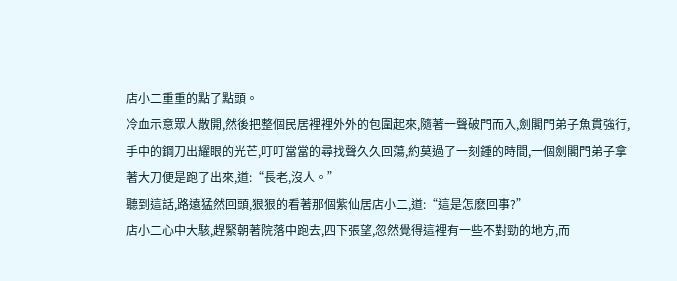店小二重重的點了點頭。
冷血示意眾人散開,然後把整個民居裡裡外外的包圍起來,隨著一聲破門而入,劍閣門弟子魚貫強行,手中的鋼刀出耀眼的光芒,叮叮當當的尋找聲久久回蕩,約莫過了一刻鍾的時間,一個劍閣門弟子拿著大刀便是跑了出來,道:“長老,沒人。”
聽到這話,路遠猛然回頭,狠狠的看著那個紫仙居店小二,道:“這是怎麽回事?”
店小二心中大駭,趕緊朝著院落中跑去,四下張望,忽然覺得這裡有一些不對勁的地方,而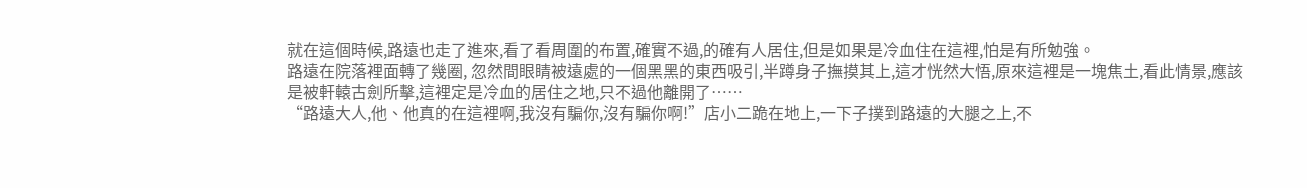就在這個時候,路遠也走了進來,看了看周圍的布置,確實不過,的確有人居住,但是如果是冷血住在這裡,怕是有所勉強。
路遠在院落裡面轉了幾圈, 忽然間眼睛被遠處的一個黑黑的東西吸引,半蹲身子撫摸其上,這才恍然大悟,原來這裡是一塊焦土,看此情景,應該是被軒轅古劍所擊,這裡定是冷血的居住之地,只不過他離開了……
“路遠大人,他、他真的在這裡啊,我沒有騙你,沒有騙你啊!”店小二跪在地上,一下子撲到路遠的大腿之上,不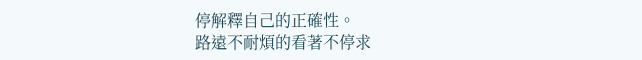停解釋自己的正確性。
路遠不耐煩的看著不停求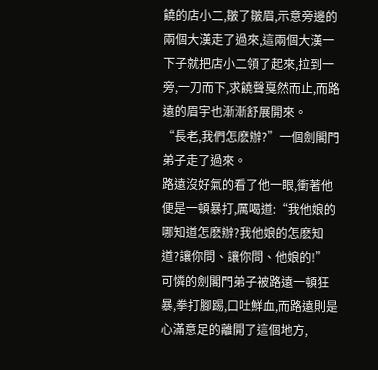饒的店小二,皺了皺眉,示意旁邊的兩個大漢走了過來,這兩個大漢一下子就把店小二領了起來,拉到一旁,一刀而下,求饒聲戛然而止,而路遠的眉宇也漸漸舒展開來。
“長老,我們怎麽辦?”一個劍閣門弟子走了過來。
路遠沒好氣的看了他一眼,衝著他便是一頓暴打,厲喝道:“我他娘的哪知道怎麽辦?我他娘的怎麽知道?讓你問、讓你問、他娘的!”
可憐的劍閣門弟子被路遠一頓狂暴,拳打腳踢,口吐鮮血,而路遠則是心滿意足的離開了這個地方,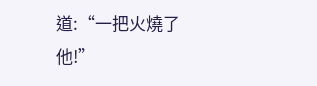道:“一把火燒了他!”